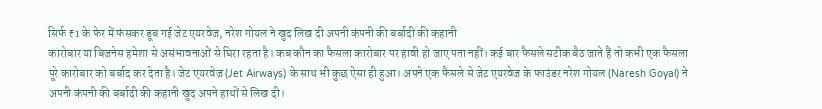सिर्फ ₹1 के फेर में फंसकर डूब गई जेट एयरवेज, नरेश गोयल ने खुद लिख दी अपनी कंपनी की बर्बादी की कहानी
कारोबार या बिजनेस हमेशा से असंभावनाओं से घिरा रहता है। कब कौन का फैसला कारोबार पर हावी हो जाए पता नहीं। कई बार फैसले सटीक बैठ जाते हैं तो कभी एक फैसला पूरे कारोबार को बर्बाद कर देता है। जेट एयरवेज (Jet Airways) के साथ भी कुछ ऐसा ही हुआ। अपने एक फैसले से जेट एयरवेज के फाउंडर नरेश गोयल (Naresh Goyal) ने अपनी कंपनी की बर्बादी की कहानी खुद अपने हाथों से लिख दी।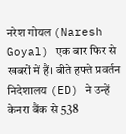नरेश गोयल (Naresh Goyal) एक बार फिर से खबरों में हैं। बीते हफ्ते प्रवर्तन निदेशालय (ED) ने उन्हें केनरा बैंक से 538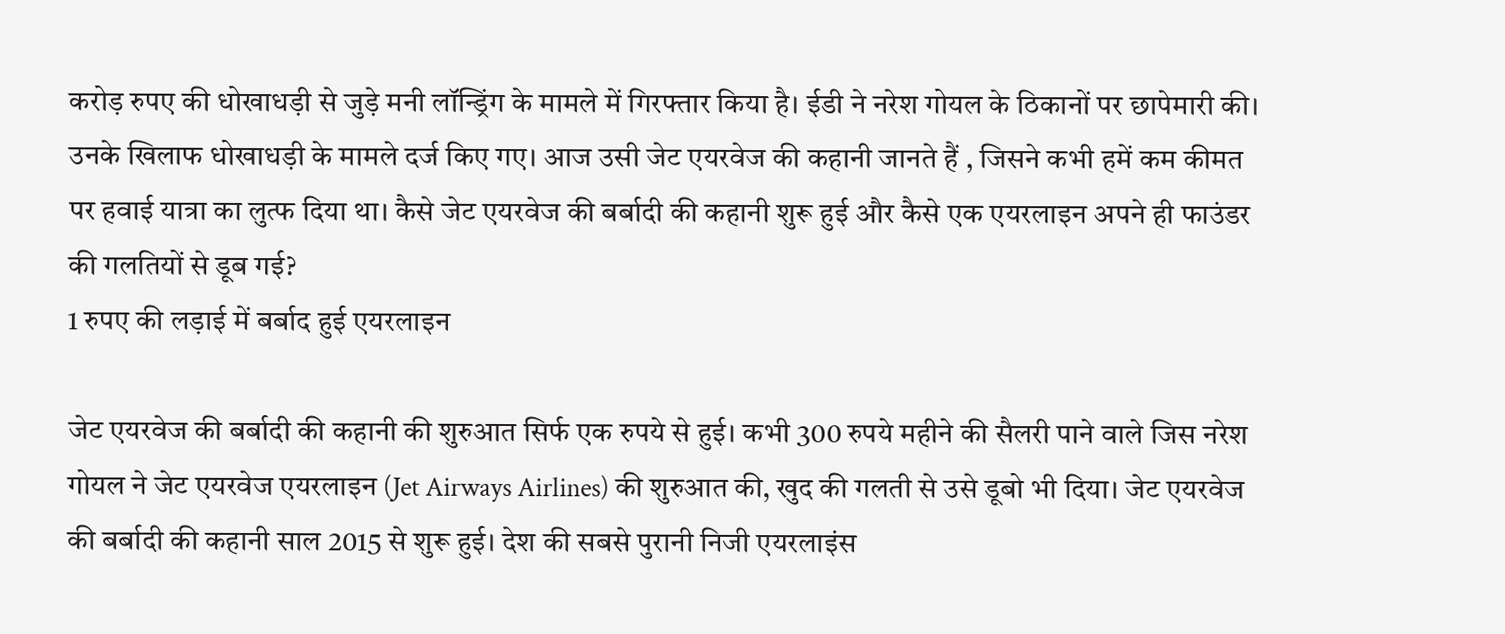करोड़ रुपए की धोखाधड़ी से जुड़े मनी लॉन्ड्रिंग के मामले में गिरफ्तार किया है। ईडी ने नरेश गोयल के ठिकानों पर छापेमारी की। उनके खिलाफ धोखाधड़ी के मामले दर्ज किए गए। आज उसी जेट एयरवेज की कहानी जानते हैं , जिसने कभी हमें कम कीमत पर हवाई यात्रा का लुत्फ दिया था। कैसे जेट एयरवेज की बर्बादी की कहानी शुरू हुई और कैसे एक एयरलाइन अपने ही फाउंडर की गलतियों से डूब गई?
1 रुपए की लड़ाई में बर्बाद हुई एयरलाइन

जेट एयरवेज की बर्बादी की कहानी की शुरुआत सिर्फ एक रुपये से हुई। कभी 300 रुपये महीने की सैलरी पाने वाले जिस नरेश गोयल ने जेट एयरवेज एयरलाइन (Jet Airways Airlines) की शुरुआत की, खुद की गलती से उसे डूबो भी दिया। जेट एयरवेज की बर्बादी की कहानी साल 2015 से शुरू हुई। देश की सबसे पुरानी निजी एयरलाइंस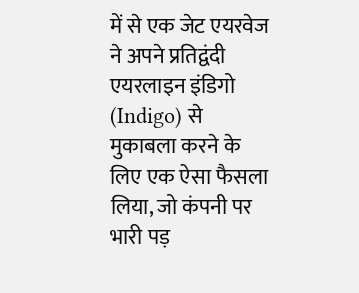में से एक जेट एयरवेज ने अपने प्रतिद्वंदी एयरलाइन इंडिगो (Indigo) से मुकाबला करने के लिए एक ऐसा फैसला लिया, जो कंपनी पर भारी पड़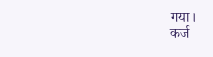गया।
कर्ज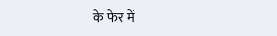के फेर में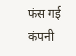फंस गई कंपनी